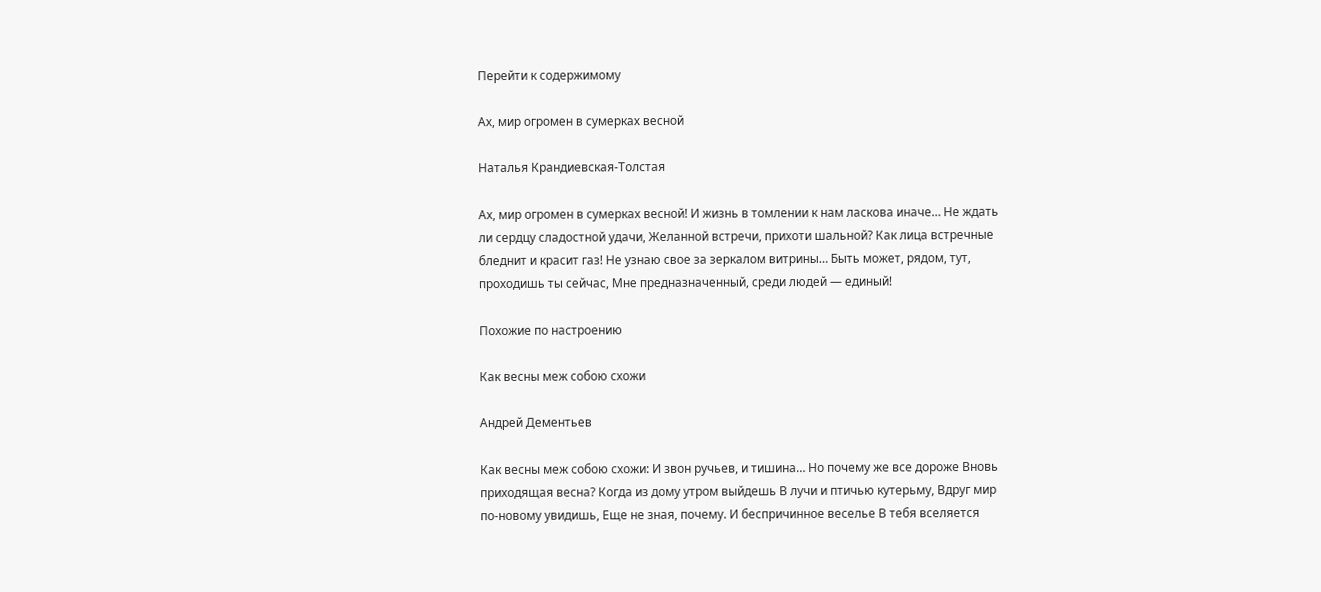Перейти к содержимому

Ах, мир огромен в сумерках весной

Наталья Крандиевская-Толстая

Ах, мир огромен в сумерках весной! И жизнь в томлении к нам ласкова иначе… Не ждать ли сердцу сладостной удачи, Желанной встречи, прихоти шальной? Как лица встречные бледнит и красит газ! Не узнаю свое за зеркалом витрины… Быть может, рядом, тут, проходишь ты сейчас, Мне предназначенный, среди людей — единый!

Похожие по настроению

Как весны меж собою схожи

Андрей Дементьев

Как весны меж собою схожи: И звон ручьев, и тишина… Но почему же все дороже Вновь приходящая весна? Когда из дому утром выйдешь В лучи и птичью кутерьму, Вдруг мир по-новому увидишь, Еще не зная, почему. И беспричинное веселье В тебя вселяется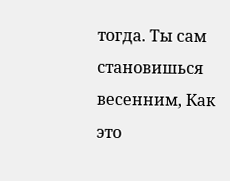тогда. Ты сам становишься весенним, Как это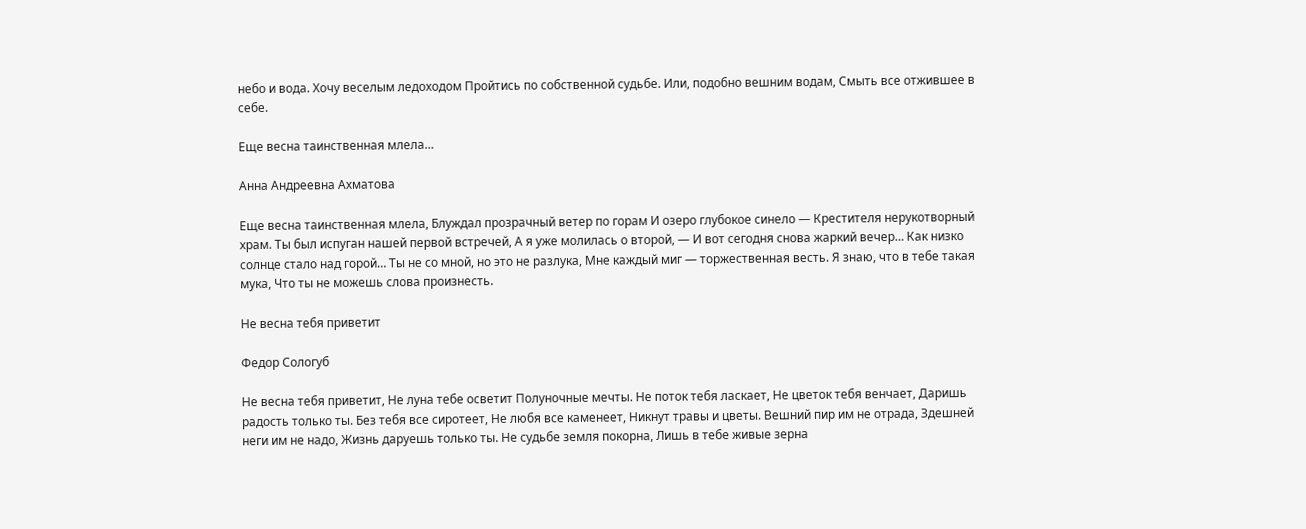небо и вода. Хочу веселым ледоходом Пройтись по собственной судьбе. Или, подобно вешним водам, Смыть все отжившее в себе.

Еще весна таинственная млела…

Анна Андреевна Ахматова

Еще весна таинственная млела, Блуждал прозрачный ветер по горам И озеро глубокое синело — Крестителя нерукотворный храм. Ты был испуган нашей первой встречей, А я уже молилась о второй, — И вот сегодня снова жаркий вечер… Как низко солнце стало над горой… Ты не со мной, но это не разлука, Мне каждый миг — торжественная весть. Я знаю, что в тебе такая мука, Что ты не можешь слова произнесть.

Не весна тебя приветит

Федор Сологуб

Не весна тебя приветит, Не луна тебе осветит Полуночные мечты. Не поток тебя ласкает, Не цветок тебя венчает, Даришь радость только ты. Без тебя все сиротеет, Не любя все каменеет, Никнут травы и цветы. Вешний пир им не отрада, Здешней неги им не надо, Жизнь даруешь только ты. Не судьбе земля покорна, Лишь в тебе живые зерна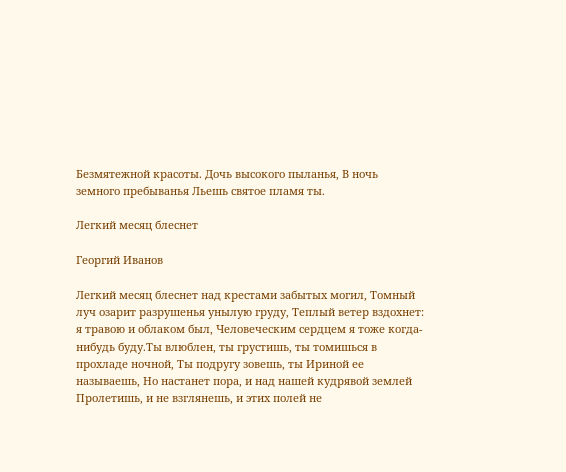Безмятежной красоты. Дочь высокого пыланья, В ночь земного пребыванья Льешь святое пламя ты.

Легкий месяц блеснет

Георгий Иванов

Легкий месяц блеснет над крестами забытых могил, Томный луч озарит разрушенья унылую груду, Теплый ветер вздохнет: я травою и облаком был, Человеческим сердцем я тоже когда-нибудь буду.Ты влюблен, ты грустишь, ты томишься в прохладе ночной, Ты подругу зовешь, ты Ириной ее называешь, Но настанет пора, и над нашей кудрявой землей Пролетишь, и не взглянешь, и этих полей не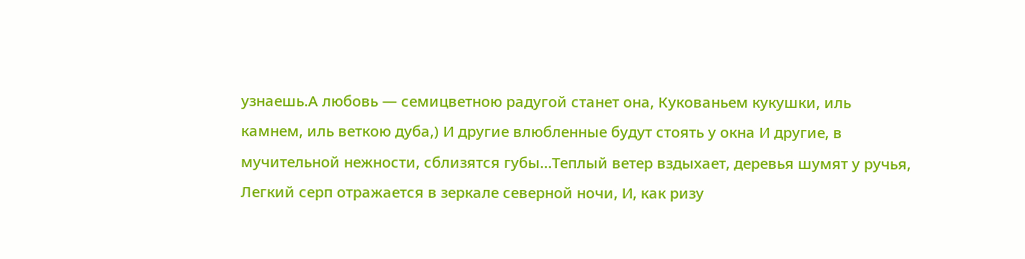узнаешь.А любовь — семицветною радугой станет она, Кукованьем кукушки, иль камнем, иль веткою дуба,) И другие влюбленные будут стоять у окна И другие, в мучительной нежности, сблизятся губы…Теплый ветер вздыхает, деревья шумят у ручья, Легкий серп отражается в зеркале северной ночи, И, как ризу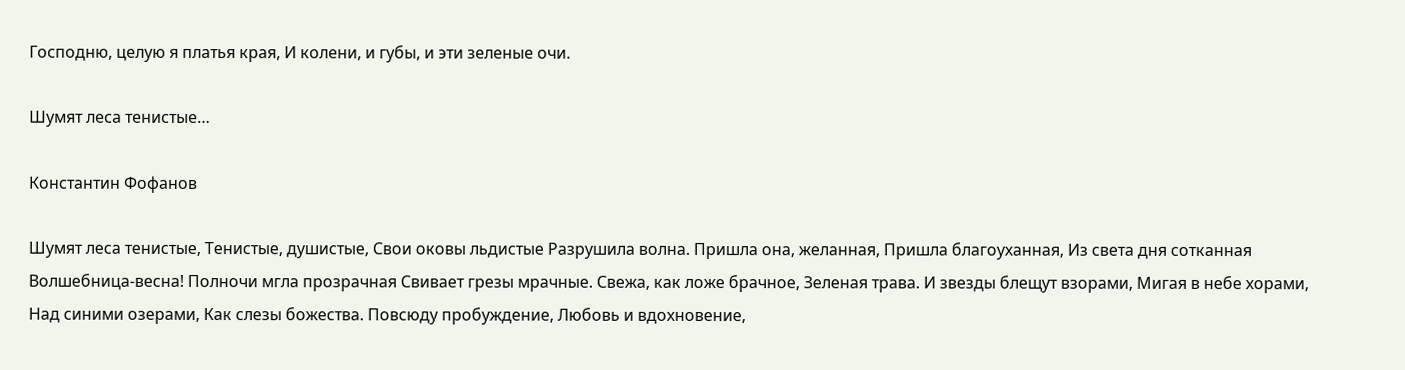Господню, целую я платья края, И колени, и губы, и эти зеленые очи.

Шумят леса тенистые…

Константин Фофанов

Шумят леса тенистые, Тенистые, душистые, Свои оковы льдистые Разрушила волна. Пришла она, желанная, Пришла благоуханная, Из света дня сотканная Волшебница-весна! Полночи мгла прозрачная Свивает грезы мрачные. Свежа, как ложе брачное, Зеленая трава. И звезды блещут взорами, Мигая в небе хорами, Над синими озерами, Как слезы божества. Повсюду пробуждение, Любовь и вдохновение,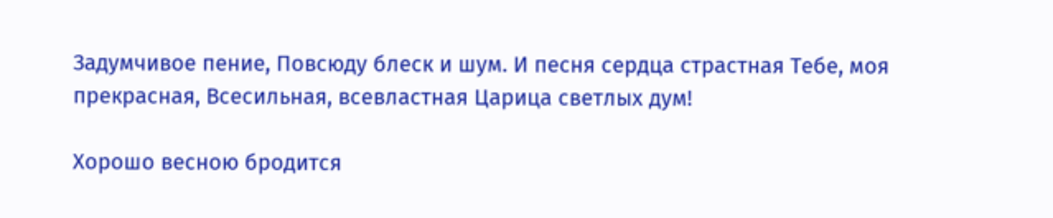Задумчивое пение, Повсюду блеск и шум. И песня сердца страстная Тебе, моя прекрасная, Всесильная, всевластная Царица светлых дум!

Хорошо весною бродится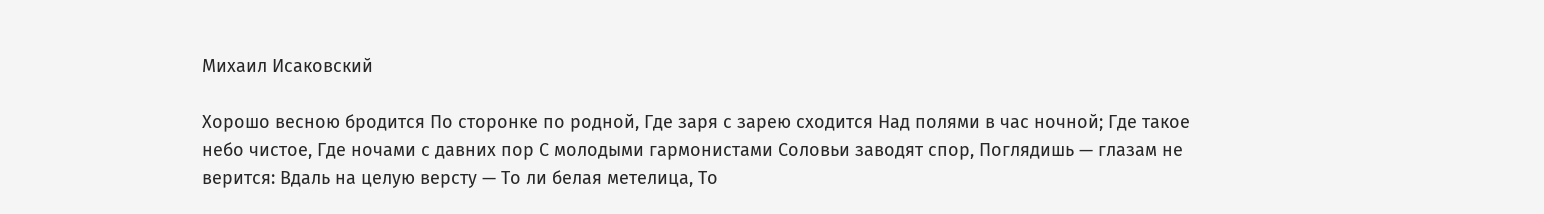Михаил Исаковский

Хорошо весною бродится По сторонке по родной, Где заря с зарею сходится Над полями в час ночной; Где такое небо чистое, Где ночами с давних пор С молодыми гармонистами Соловьи заводят спор, Поглядишь — глазам не верится: Вдаль на целую версту — То ли белая метелица, То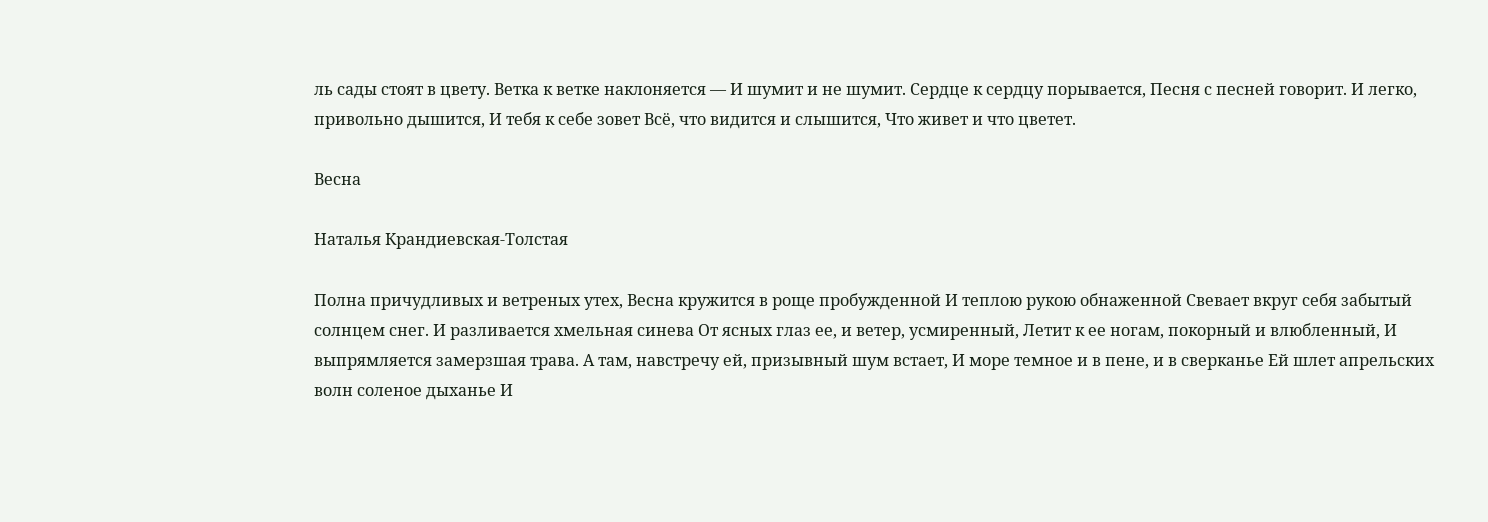ль сады стоят в цвету. Ветка к ветке наклоняется — И шумит и не шумит. Сердце к сердцу порывается, Песня с песней говорит. И легко, привольно дышится, И тебя к себе зовет Всё, что видится и слышится, Что живет и что цветет.

Весна

Наталья Крандиевская-Толстая

Полна причудливых и ветреных утех, Весна кружится в роще пробужденной И теплою рукою обнаженной Свевает вкруг себя забытый солнцем снег. И разливается хмельная синева От ясных глаз ее, и ветер, усмиренный, Летит к ее ногам, покорный и влюбленный, И выпрямляется замерзшая трава. А там, навстречу ей, призывный шум встает, И море темное и в пене, и в сверканье Ей шлет апрельских волн соленое дыханье И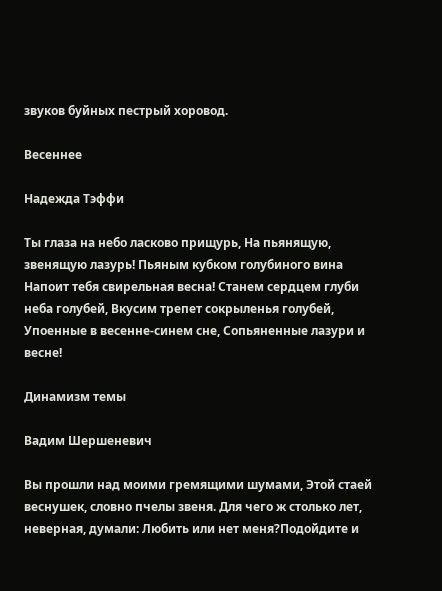звуков буйных пестрый хоровод.

Весеннее

Надежда Тэффи

Ты глаза на небо ласково прищурь, На пьянящую, звенящую лазурь! Пьяным кубком голубиного вина Напоит тебя свирельная весна! Станем сердцем глуби неба голубей, Вкусим трепет сокрыленья голубей, Упоенные в весенне-синем сне, Сопьяненные лазури и весне!

Динамизм темы

Вадим Шершеневич

Вы прошли над моими гремящими шумами, Этой стаей веснушек, словно пчелы звеня. Для чего ж столько лет, неверная, думали: Любить или нет меня?Подойдите и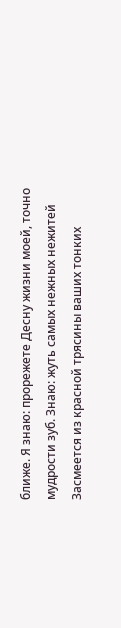ближе. Я знаю: прорежете Десну жизни моей, точно мудрости зуб. Знаю: жуть самых нежных нежитей Засмеется из красной трясины ваших тонких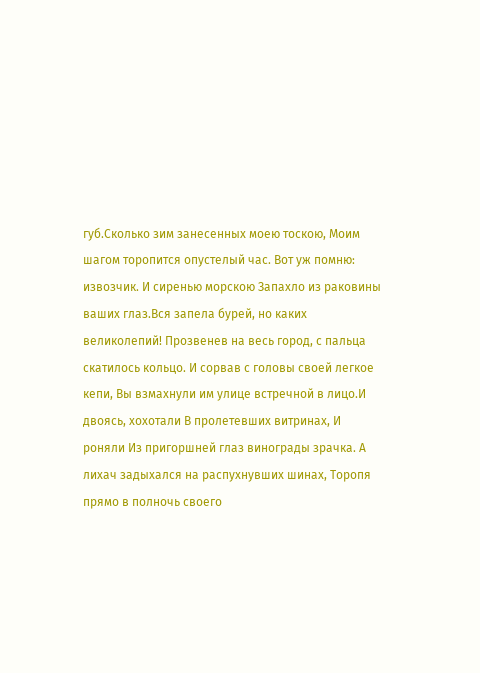губ.Сколько зим занесенных моею тоскою, Моим шагом торопится опустелый час. Вот уж помню: извозчик. И сиренью морскою Запахло из раковины ваших глаз.Вся запела бурей, но каких великолепий! Прозвенев на весь город, с пальца скатилось кольцо. И сорвав с головы своей легкое кепи, Вы взмахнули им улице встречной в лицо.И двоясь, хохотали В пролетевших витринах, И роняли Из пригоршней глаз винограды зрачка. А лихач задыхался на распухнувших шинах, Торопя прямо в полночь своего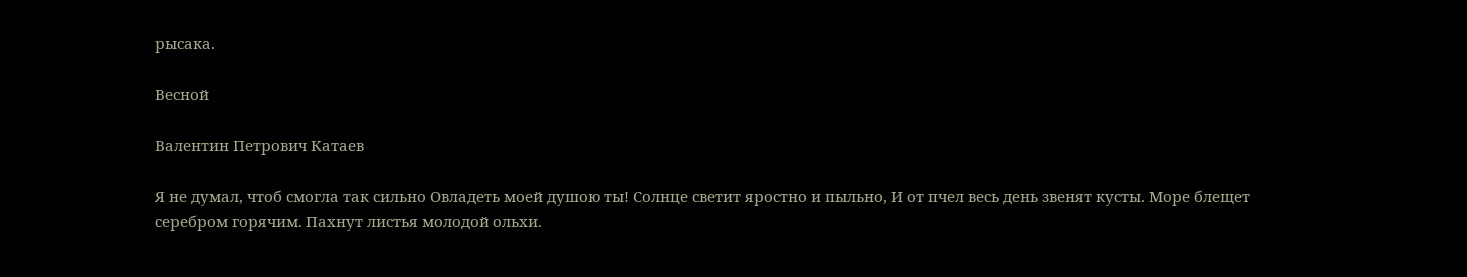рысака.

Весной

Валентин Петрович Катаев

Я не думал, чтоб смогла так сильно Овладеть моей душою ты! Солнце светит яростно и пыльно, И от пчел весь день звенят кусты. Море блещет серебром горячим. Пахнут листья молодой ольхи.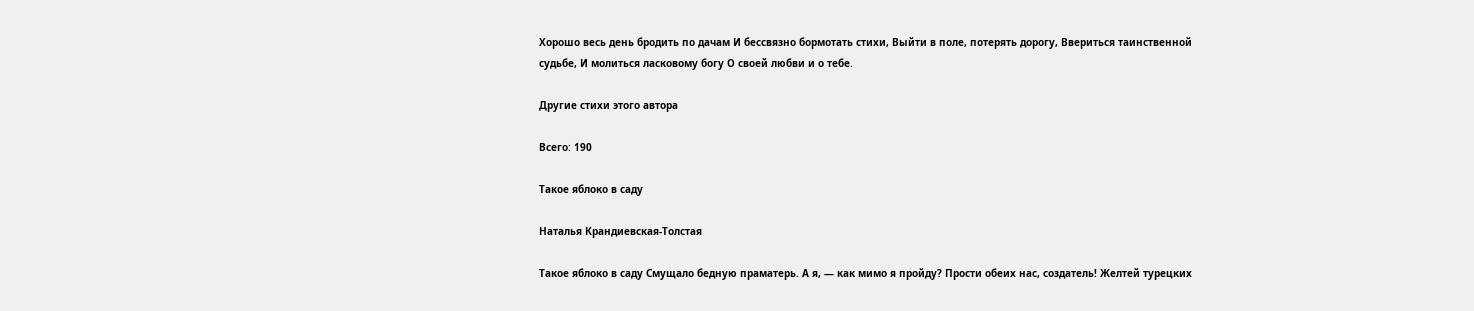Хорошо весь день бродить по дачам И бессвязно бормотать стихи, Выйти в поле, потерять дорогу, Ввериться таинственной судьбе, И молиться ласковому богу О своей любви и о тебе.

Другие стихи этого автора

Всего: 190

Такое яблоко в саду

Наталья Крандиевская-Толстая

Такое яблоко в саду Смущало бедную праматерь. А я, — как мимо я пройду? Прости обеих нас, создатель! Желтей турецких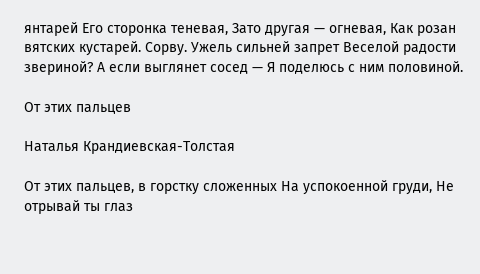янтарей Его сторонка теневая, Зато другая — огневая, Как розан вятских кустарей. Сорву. Ужель сильней запрет Веселой радости звериной? А если выглянет сосед — Я поделюсь с ним половиной.

От этих пальцев

Наталья Крандиевская-Толстая

От этих пальцев, в горстку сложенных На успокоенной груди, Не отрывай ты глаз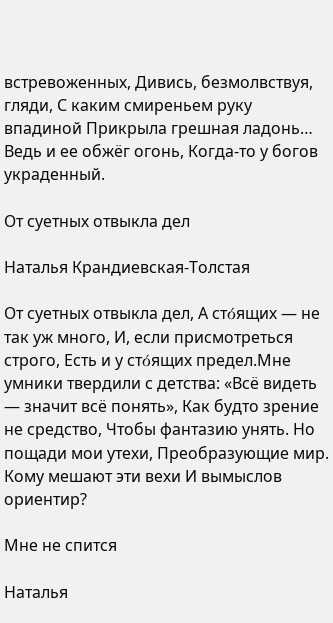встревоженных, Дивись, безмолвствуя, гляди, С каким смиреньем руку впадиной Прикрыла грешная ладонь… Ведь и ее обжёг огонь, Когда-то у богов украденный.

От суетных отвыкла дел

Наталья Крандиевская-Толстая

От суетных отвыкла дел, А стόящих — не так уж много, И, если присмотреться строго, Есть и у стόящих предел.Мне умники твердили с детства: «Всё видеть — значит всё понять», Как будто зрение не средство, Чтобы фантазию унять. Но пощади мои утехи, Преобразующие мир. Кому мешают эти вехи И вымыслов ориентир?

Мне не спится

Наталья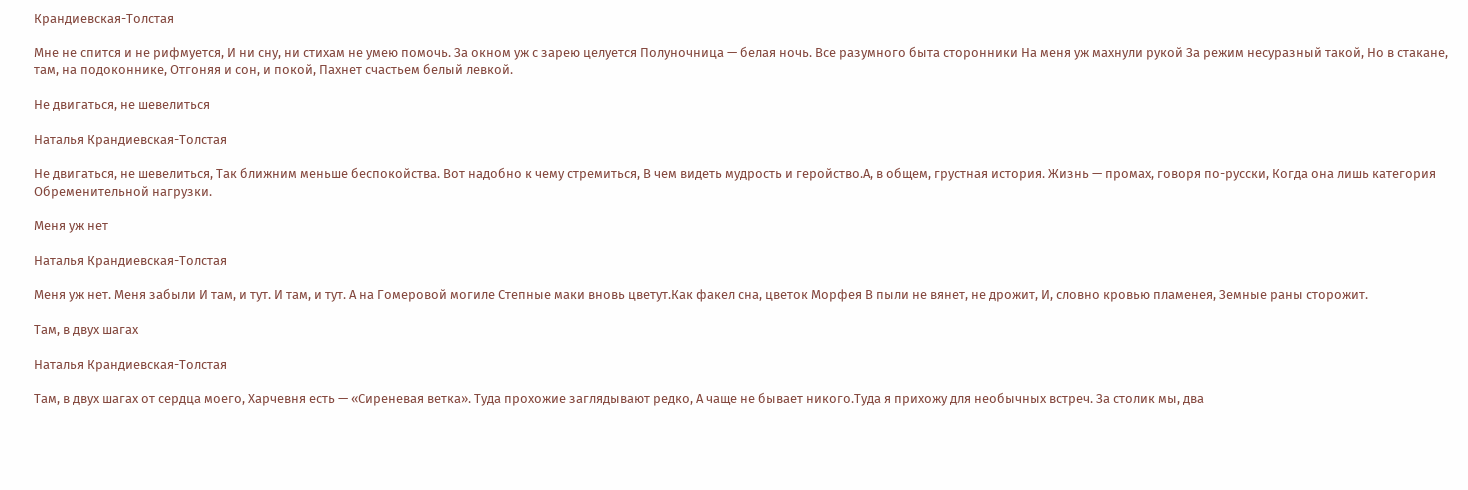Крандиевская-Толстая

Мне не спится и не рифмуется, И ни сну, ни стихам не умею помочь. За окном уж с зарею целуется Полуночница — белая ночь. Все разумного быта сторонники На меня уж махнули рукой За режим несуразный такой, Но в стакане, там, на подоконнике, Отгоняя и сон, и покой, Пахнет счастьем белый левкой.

Не двигаться, не шевелиться

Наталья Крандиевская-Толстая

Не двигаться, не шевелиться, Так ближним меньше беспокойства. Вот надобно к чему стремиться, В чем видеть мудрость и геройство.А, в общем, грустная история. Жизнь — промах, говоря по-русски, Когда она лишь категория Обременительной нагрузки.

Меня уж нет

Наталья Крандиевская-Толстая

Меня уж нет. Меня забыли И там, и тут. И там, и тут. А на Гомеровой могиле Степные маки вновь цветут.Как факел сна, цветок Морфея В пыли не вянет, не дрожит, И, словно кровью пламенея, Земные раны сторожит.

Там, в двух шагах

Наталья Крандиевская-Толстая

Там, в двух шагах от сердца моего, Харчевня есть — «Сиреневая ветка». Туда прохожие заглядывают редко, А чаще не бывает никого.Туда я прихожу для необычных встреч. За столик мы, два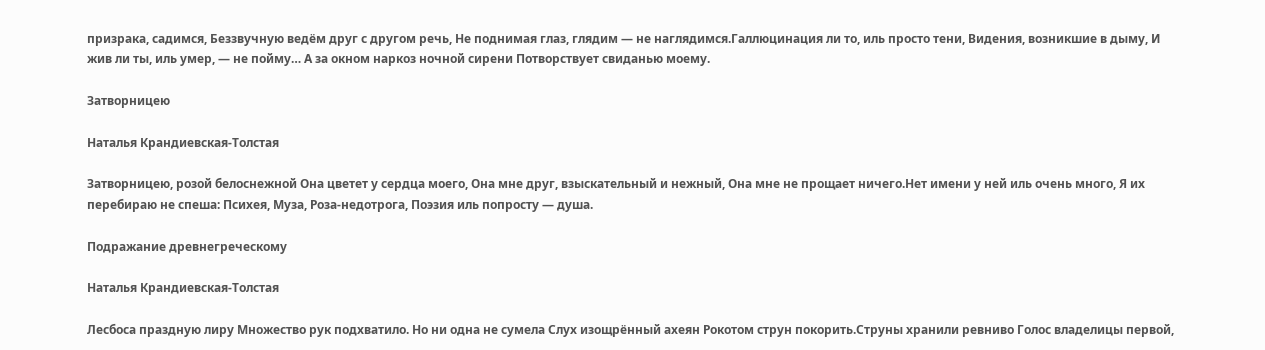призрака, садимся, Беззвучную ведём друг с другом речь, Не поднимая глаз, глядим — не наглядимся.Галлюцинация ли то, иль просто тени, Видения, возникшие в дыму, И жив ли ты, иль умер, — не пойму… А за окном наркоз ночной сирени Потворствует свиданью моему.

Затворницею

Наталья Крандиевская-Толстая

Затворницею, розой белоснежной Она цветет у сердца моего, Она мне друг, взыскательный и нежный, Она мне не прощает ничего.Нет имени у ней иль очень много, Я их перебираю не спеша: Психея, Муза, Роза-недотрога, Поэзия иль попросту — душа.

Подражание древнегреческому

Наталья Крандиевская-Толстая

Лесбоса праздную лиру Множество рук подхватило. Но ни одна не сумела Слух изощрённый ахеян Рокотом струн покорить.Струны хранили ревниво Голос владелицы первой,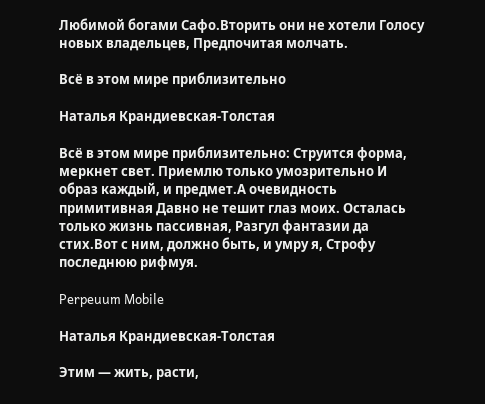Любимой богами Сафо.Вторить они не хотели Голосу новых владельцев, Предпочитая молчать.

Всё в этом мире приблизительно

Наталья Крандиевская-Толстая

Всё в этом мире приблизительно: Струится форма, меркнет свет. Приемлю только умозрительно И образ каждый, и предмет.А очевидность примитивная Давно не тешит глаз моих. Осталась только жизнь пассивная, Разгул фантазии да стих.Вот с ним, должно быть, и умру я, Строфу последнюю рифмуя.

Perpeuum Mobile

Наталья Крандиевская-Толстая

Этим — жить, расти,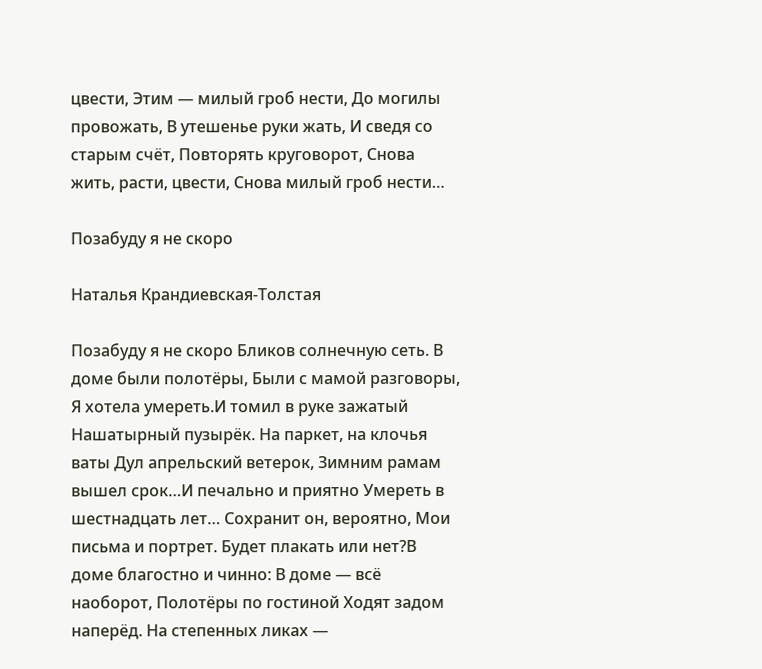цвести, Этим — милый гроб нести, До могилы провожать, В утешенье руки жать, И сведя со старым счёт, Повторять круговорот, Снова жить, расти, цвести, Снова милый гроб нести…

Позабуду я не скоро

Наталья Крандиевская-Толстая

Позабуду я не скоро Бликов солнечную сеть. В доме были полотёры, Были с мамой разговоры, Я хотела умереть.И томил в руке зажатый Нашатырный пузырёк. На паркет, на клочья ваты Дул апрельский ветерок, Зимним рамам вышел срок…И печально и приятно Умереть в шестнадцать лет… Сохранит он, вероятно, Мои письма и портрет. Будет плакать или нет?В доме благостно и чинно: В доме — всё наоборот, Полотёры по гостиной Ходят задом наперёд. На степенных ликах —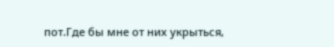пот.Где бы мне от них укрыться,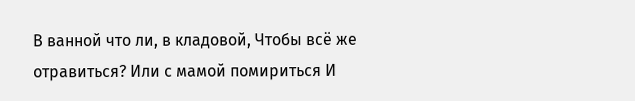В ванной что ли, в кладовой, Чтобы всё же отравиться? Или с мамой помириться И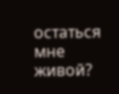остаться мне живой?